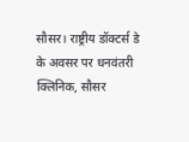सौसर। राष्ट्रीय डॉक्टर्स डे के अवसर पर धनवंतरी क्लिनिक, सौसर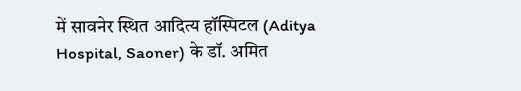में सावनेर स्थित आदित्य हॉस्पिटल (Aditya Hospital, Saoner) के डॉ. अमित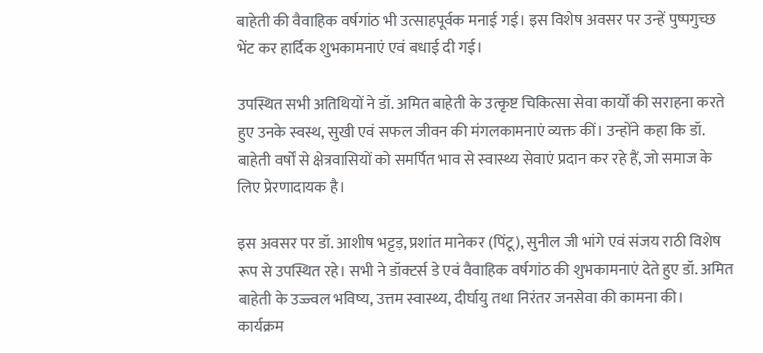बाहेती की वैवाहिक वर्षगांठ भी उत्साहपूर्वक मनाई गई। इस विशेष अवसर पर उन्हें पुष्पगुच्छ भेंट कर हार्दिक शुभकामनाएं एवं बधाई दी गई।

उपस्थित सभी अतिथियों ने डॉ. अमित बाहेती के उत्कृष्ट चिकित्सा सेवा कार्यों की सराहना करते हुए उनके स्वस्थ, सुखी एवं सफल जीवन की मंगलकामनाएं व्यक्त कीं। उन्होंने कहा कि डॉ. बाहेती वर्षों से क्षेत्रवासियों को समर्पित भाव से स्वास्थ्य सेवाएं प्रदान कर रहे हैं, जो समाज के लिए प्रेरणादायक है।

इस अवसर पर डॉ. आशीष भट्टड़, प्रशांत मानेकर (पिंटू), सुनील जी भांगे एवं संजय राठी विशेष रूप से उपस्थित रहे। सभी ने डॉक्टर्स डे एवं वैवाहिक वर्षगांठ की शुभकामनाएं देते हुए डॉ. अमित बाहेती के उज्ज्वल भविष्य, उत्तम स्वास्थ्य, दीर्घायु तथा निरंतर जनसेवा की कामना की।
कार्यक्रम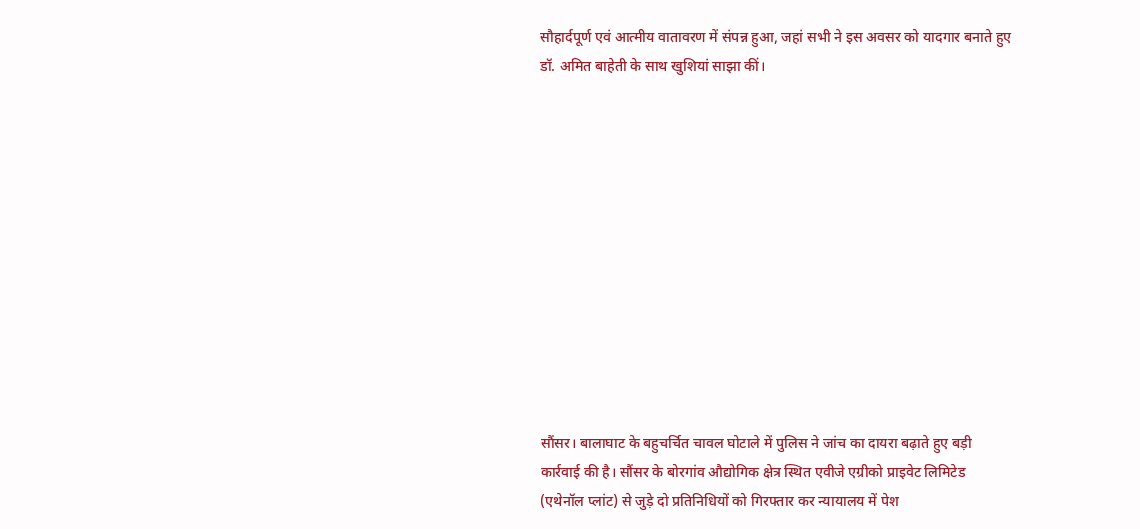सौहार्दपूर्ण एवं आत्मीय वातावरण में संपन्न हुआ, जहां सभी ने इस अवसर को यादगार बनाते हुए डॉ. अमित बाहेती के साथ खुशियां साझा कीं।












सौंसर। बालाघाट के बहुचर्चित चावल घोटाले में पुलिस ने जांच का दायरा बढ़ाते हुए बड़ी कार्रवाई की है। सौंसर के बोरगांव औद्योगिक क्षेत्र स्थित एवीजे एग्रीको प्राइवेट लिमिटेड (एथेनॉल प्लांट) से जुड़े दो प्रतिनिधियों को गिरफ्तार कर न्यायालय में पेश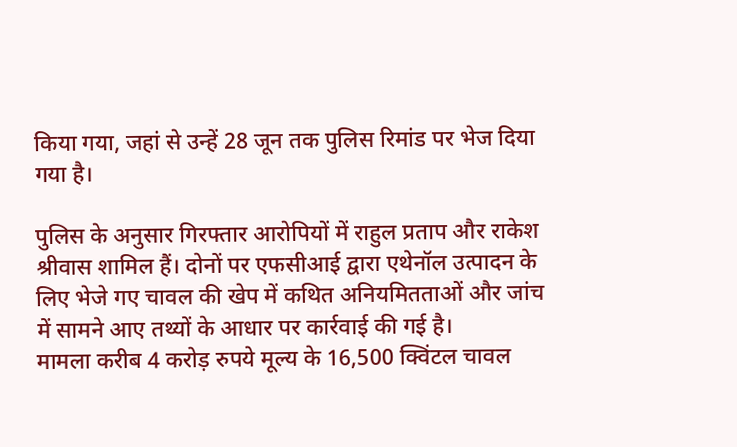किया गया, जहां से उन्हें 28 जून तक पुलिस रिमांड पर भेज दिया गया है।

पुलिस के अनुसार गिरफ्तार आरोपियों में राहुल प्रताप और राकेश श्रीवास शामिल हैं। दोनों पर एफसीआई द्वारा एथेनॉल उत्पादन के लिए भेजे गए चावल की खेप में कथित अनियमितताओं और जांच में सामने आए तथ्यों के आधार पर कार्रवाई की गई है।
मामला करीब 4 करोड़ रुपये मूल्य के 16,500 क्विंटल चावल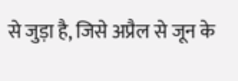से जुड़ा है, जिसे अप्रैल से जून के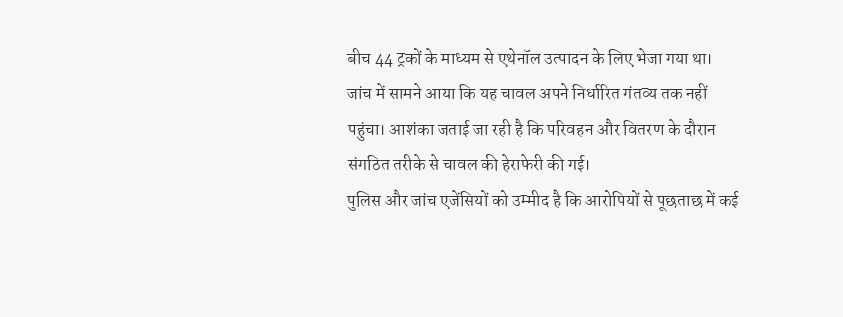बीच 44 ट्रकों के माध्यम से एथेनॉल उत्पादन के लिए भेजा गया था। जांच में सामने आया कि यह चावल अपने निर्धारित गंतव्य तक नहीं पहुंचा। आशंका जताई जा रही है कि परिवहन और वितरण के दौरान संगठित तरीके से चावल की हेराफेरी की गई।
पुलिस और जांच एजेंसियों को उम्मीद है कि आरोपियों से पूछताछ में कई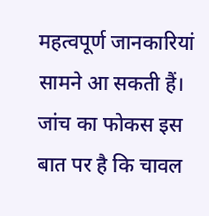महत्वपूर्ण जानकारियां सामने आ सकती हैं। जांच का फोकस इस बात पर है कि चावल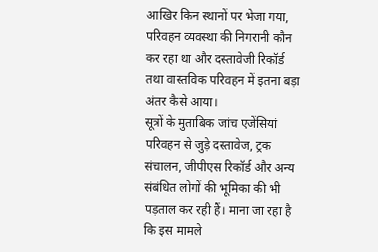आखिर किन स्थानों पर भेजा गया, परिवहन व्यवस्था की निगरानी कौन कर रहा था और दस्तावेजी रिकॉर्ड तथा वास्तविक परिवहन में इतना बड़ा अंतर कैसे आया।
सूत्रों के मुताबिक जांच एजेंसियां परिवहन से जुड़े दस्तावेज, ट्रक संचालन, जीपीएस रिकॉर्ड और अन्य संबंधित लोगों की भूमिका की भी पड़ताल कर रही हैं। माना जा रहा है कि इस मामले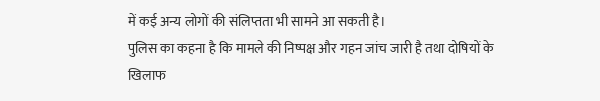में कई अन्य लोगों की संलिप्तता भी सामने आ सकती है।
पुलिस का कहना है कि मामले की निष्पक्ष और गहन जांच जारी है तथा दोषियों के खिलाफ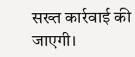सख्त कार्रवाई की जाएगी।